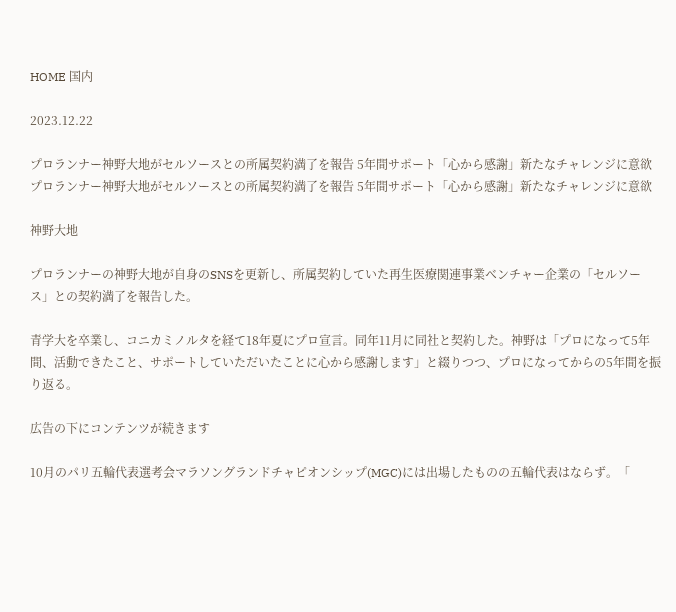HOME 国内

2023.12.22

プロランナー神野大地がセルソースとの所属契約満了を報告 5年間サポート「心から感謝」新たなチャレンジに意欲
プロランナー神野大地がセルソースとの所属契約満了を報告 5年間サポート「心から感謝」新たなチャレンジに意欲

神野大地

プロランナーの神野大地が自身のSNSを更新し、所属契約していた再生医療関連事業ベンチャー企業の「セルソース」との契約満了を報告した。

青学大を卒業し、コニカミノルタを経て18年夏にプロ宣言。同年11月に同社と契約した。神野は「プロになって5年間、活動できたこと、サポートしていただいたことに心から感謝します」と綴りつつ、プロになってからの5年間を振り返る。

広告の下にコンテンツが続きます

10月のパリ五輪代表選考会マラソングランドチャピオンシップ(MGC)には出場したものの五輪代表はならず。「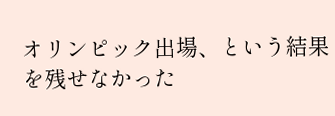オリンピック出場、という結果を残せなかった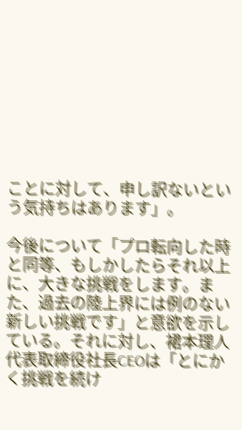ことに対して、申し訳ないという気持ちはあります」。

今後について「プロ転向した時と同等、もしかしたらそれ以上に、大きな挑戦をします。また、過去の陸上界には例のない新しい挑戦です」と意欲を示している。それに対し、裙本理人代表取締役社長CEOは「とにかく挑戦を続け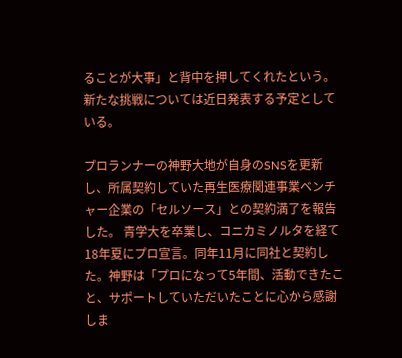ることが大事」と背中を押してくれたという。新たな挑戦については近日発表する予定としている。

プロランナーの神野大地が自身のSNSを更新し、所属契約していた再生医療関連事業ベンチャー企業の「セルソース」との契約満了を報告した。 青学大を卒業し、コニカミノルタを経て18年夏にプロ宣言。同年11月に同社と契約した。神野は「プロになって5年間、活動できたこと、サポートしていただいたことに心から感謝しま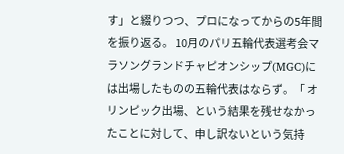す」と綴りつつ、プロになってからの5年間を振り返る。 10月のパリ五輪代表選考会マラソングランドチャピオンシップ(MGC)には出場したものの五輪代表はならず。「 オリンピック出場、という結果を残せなかったことに対して、申し訳ないという気持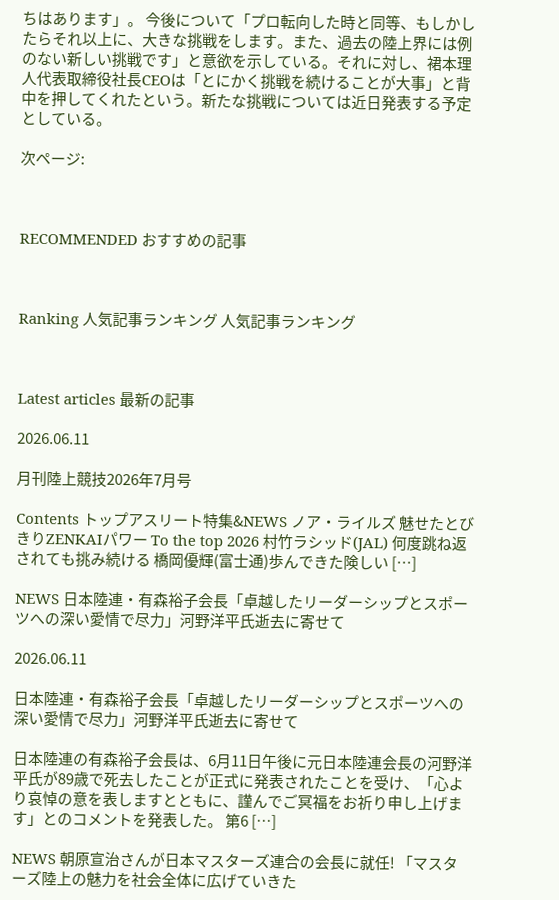ちはあります」。 今後について「プロ転向した時と同等、もしかしたらそれ以上に、大きな挑戦をします。また、過去の陸上界には例のない新しい挑戦です」と意欲を示している。それに対し、裙本理人代表取締役社長CEOは「とにかく挑戦を続けることが大事」と背中を押してくれたという。新たな挑戦については近日発表する予定としている。

次ページ:



RECOMMENDED おすすめの記事



Ranking 人気記事ランキング 人気記事ランキング



Latest articles 最新の記事

2026.06.11

月刊陸上競技2026年7月号

Contents トップアスリート特集&NEWS ノア・ライルズ 魅せたとびきりZENKAIパワー To the top 2026 村竹ラシッド(JAL) 何度跳ね返されても挑み続ける 橋岡優輝(富士通)歩んできた険しい […]

NEWS 日本陸連・有森裕子会長「卓越したリーダーシップとスポーツへの深い愛情で尽力」河野洋平氏逝去に寄せて

2026.06.11

日本陸連・有森裕子会長「卓越したリーダーシップとスポーツへの深い愛情で尽力」河野洋平氏逝去に寄せて

日本陸連の有森裕子会長は、6月11日午後に元日本陸連会長の河野洋平氏が89歳で死去したことが正式に発表されたことを受け、「心より哀悼の意を表しますとともに、謹んでご冥福をお祈り申し上げます」とのコメントを発表した。 第6 […]

NEWS 朝原宣治さんが日本マスターズ連合の会長に就任! 「マスターズ陸上の魅力を社会全体に広げていきた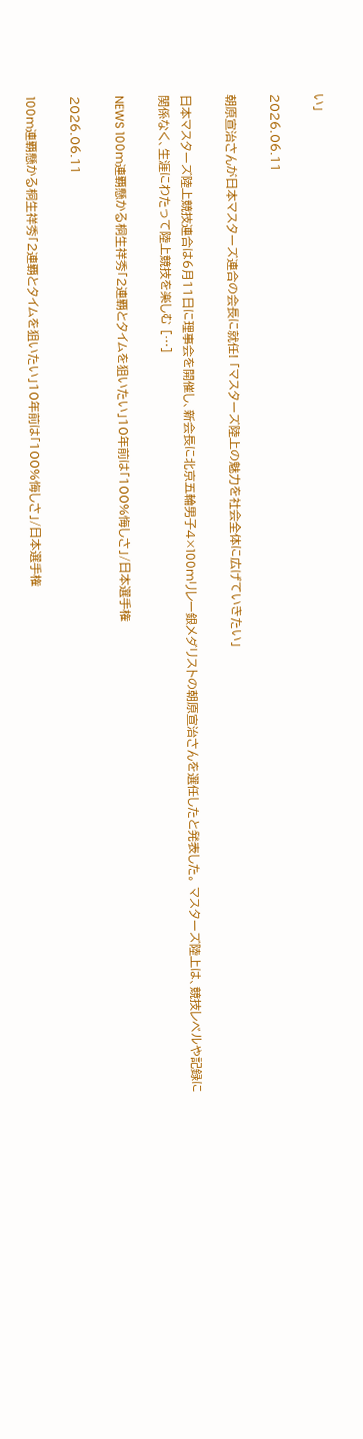い」

2026.06.11

朝原宣治さんが日本マスターズ連合の会長に就任! 「マスターズ陸上の魅力を社会全体に広げていきたい」

日本マスターズ陸上競技連合は6月11日に理事会を開催し、新会長に北京五輪男子4×100mリレー銀メダリストの朝原宣治さんを選任したと発表した。 マスターズ陸上は、競技レベルや記録に関係なく、生涯にわたって陸上競技を楽しむ […]

NEWS 100m連覇懸かる桐生祥秀「2連覇とタイムを狙いたい」10年前は「100%悔しさ」/日本選手権

2026.06.11

100m連覇懸かる桐生祥秀「2連覇とタイムを狙いたい」10年前は「100%悔しさ」/日本選手権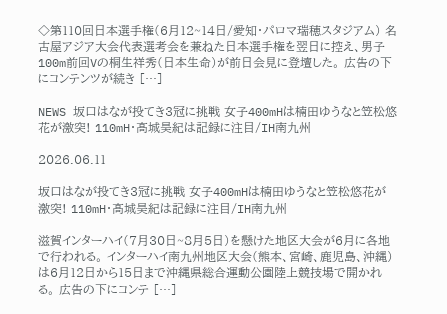◇第110回日本選手権(6月12~14日/愛知・パロマ瑞穂スタジアム) 名古屋アジア大会代表選考会を兼ねた日本選手権を翌日に控え、男子100m前回Vの桐生祥秀(日本生命)が前日会見に登壇した。 広告の下にコンテンツが続き […]

NEWS 坂口はなが投てき3冠に挑戦 女子400mHは楠田ゆうなと笠松悠花が激突! 110mH・髙城昊紀は記録に注目/IH南九州

2026.06.11

坂口はなが投てき3冠に挑戦 女子400mHは楠田ゆうなと笠松悠花が激突! 110mH・髙城昊紀は記録に注目/IH南九州

滋賀インターハイ(7月30日~8月5日)を懸けた地区大会が6月に各地で行われる。 インターハイ南九州地区大会(熊本、宮崎、鹿児島、沖縄)は6月12日から15日まで沖縄県総合運動公園陸上競技場で開かれる。 広告の下にコンテ […]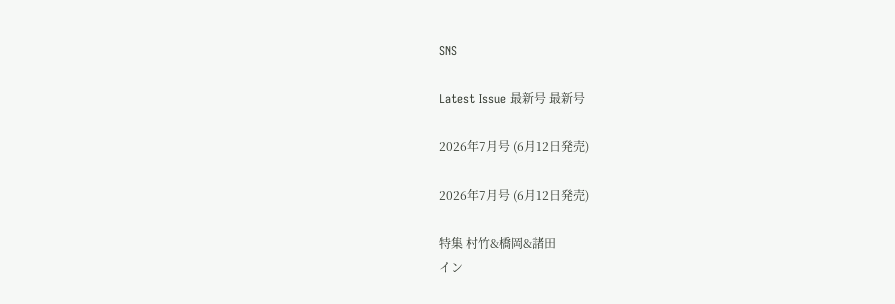SNS

Latest Issue 最新号 最新号

2026年7月号 (6月12日発売)

2026年7月号 (6月12日発売)

特集 村竹&橋岡&諸田
イン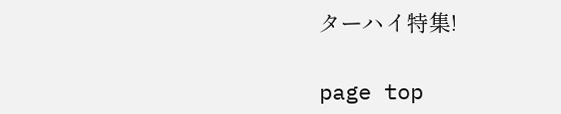ターハイ特集!

page top